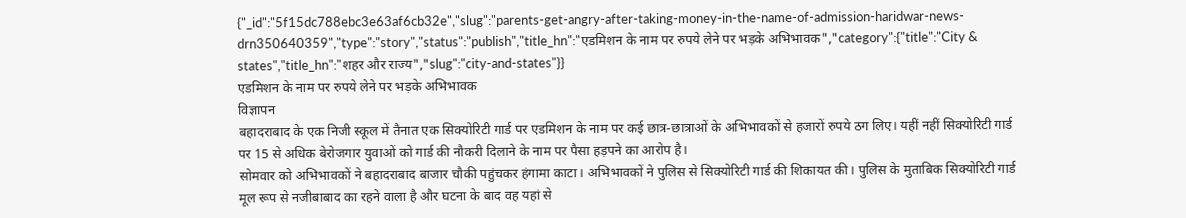{"_id":"5f15dc788ebc3e63af6cb32e","slug":"parents-get-angry-after-taking-money-in-the-name-of-admission-haridwar-news-drn350640359","type":"story","status":"publish","title_hn":"एडमिशन के नाम पर रुपये लेने पर भड़के अभिभावक","category":{"title":"City & states","title_hn":"शहर और राज्य","slug":"city-and-states"}}
एडमिशन के नाम पर रुपये लेने पर भड़के अभिभावक
विज्ञापन
बहादराबाद के एक निजी स्कूल में तैनात एक सिक्योरिटी गार्ड पर एडमिशन के नाम पर कई छात्र-छात्राओं के अभिभावकों से हजारों रुपये ठग लिए। यहीं नहीं सिक्योरिटी गार्ड पर 15 से अधिक बेरोजगार युवाओं को गार्ड की नौकरी दिलाने के नाम पर पैसा हड़पने का आरोप है।
सोमवार को अभिभावकों ने बहादराबाद बाजार चौकी पहुंचकर हंगामा काटा। अभिभावकों ने पुलिस से सिक्योरिटी गार्ड की शिकायत की। पुलिस के मुताबिक सिक्योरिटी गार्ड मूल रूप से नजीबाबाद का रहने वाला है और घटना के बाद वह यहां से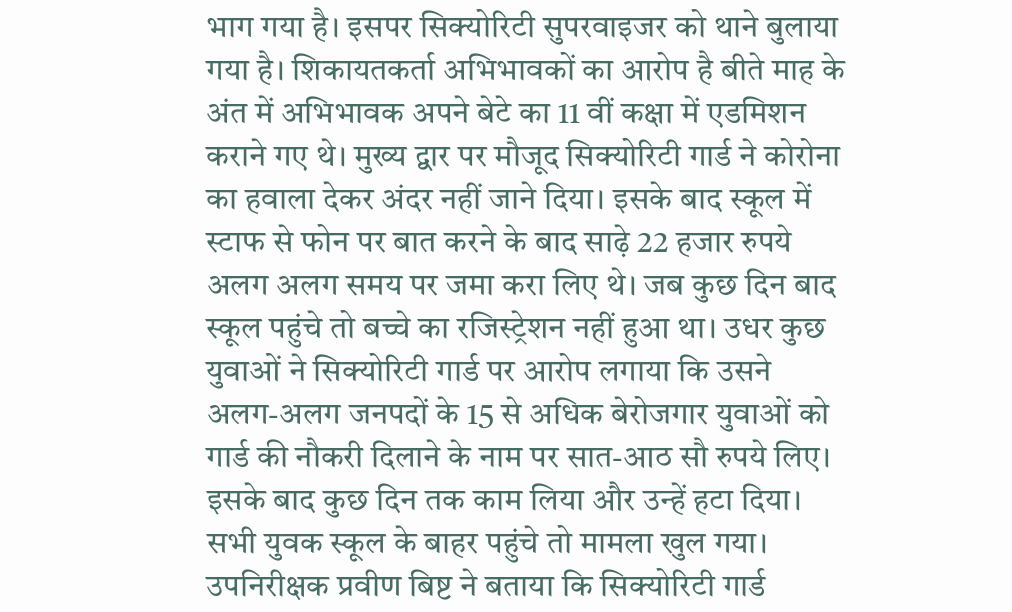भाग गया है। इसपर सिक्योरिटी सुपरवाइजर को थाने बुलाया गया है। शिकायतकर्ता अभिभावकों का आरोप है बीते माह के अंत में अभिभावक अपने बेटे का 11 वीं कक्षा में एडमिशन कराने गए थे। मुख्य द्वार पर मौजूद सिक्योरिटी गार्ड ने कोरोना का हवाला देकर अंदर नहीं जाने दिया। इसके बाद स्कूल में स्टाफ से फोन पर बात करने के बाद साढ़े 22 हजार रुपये अलग अलग समय पर जमा करा लिए थे। जब कुछ दिन बाद स्कूल पहुंचे तो बच्चे का रजिस्ट्रेशन नहीं हुआ था। उधर कुछ युवाओं ने सिक्योरिटी गार्ड पर आरोप लगाया कि उसने अलग-अलग जनपदों के 15 से अधिक बेरोजगार युवाओं को गार्ड की नौकरी दिलाने के नाम पर सात-आठ सौ रुपये लिए। इसके बाद कुछ दिन तक काम लिया और उन्हें हटा दिया। सभी युवक स्कूल के बाहर पहुंचे तो मामला खुल गया। उपनिरीक्षक प्रवीण बिष्ट ने बताया कि सिक्योरिटी गार्ड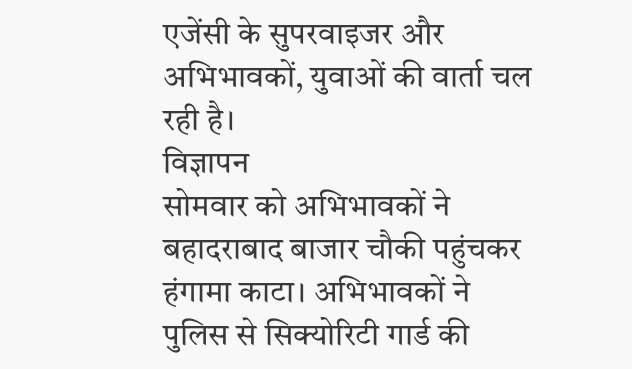एजेंसी के सुपरवाइजर और अभिभावकों, युवाओं की वार्ता चल रही है।
विज्ञापन
सोमवार को अभिभावकों ने बहादराबाद बाजार चौकी पहुंचकर हंगामा काटा। अभिभावकों ने पुलिस से सिक्योरिटी गार्ड की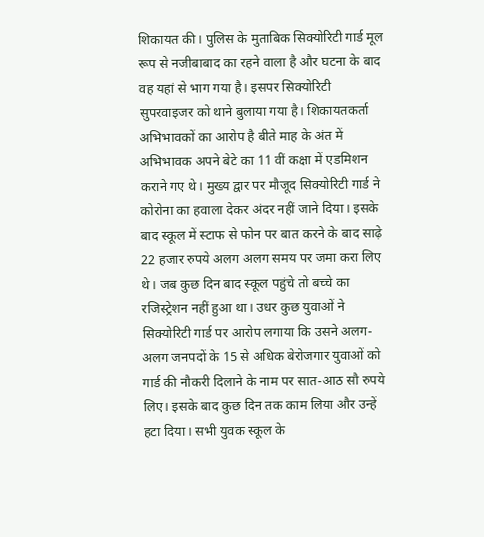शिकायत की। पुलिस के मुताबिक सिक्योरिटी गार्ड मूल रूप से नजीबाबाद का रहने वाला है और घटना के बाद वह यहां से भाग गया है। इसपर सिक्योरिटी सुपरवाइजर को थाने बुलाया गया है। शिकायतकर्ता अभिभावकों का आरोप है बीते माह के अंत में अभिभावक अपने बेटे का 11 वीं कक्षा में एडमिशन कराने गए थे। मुख्य द्वार पर मौजूद सिक्योरिटी गार्ड ने कोरोना का हवाला देकर अंदर नहीं जाने दिया। इसके बाद स्कूल में स्टाफ से फोन पर बात करने के बाद साढ़े 22 हजार रुपये अलग अलग समय पर जमा करा लिए थे। जब कुछ दिन बाद स्कूल पहुंचे तो बच्चे का रजिस्ट्रेशन नहीं हुआ था। उधर कुछ युवाओं ने सिक्योरिटी गार्ड पर आरोप लगाया कि उसने अलग-अलग जनपदों के 15 से अधिक बेरोजगार युवाओं को गार्ड की नौकरी दिलाने के नाम पर सात-आठ सौ रुपये लिए। इसके बाद कुछ दिन तक काम लिया और उन्हें हटा दिया। सभी युवक स्कूल के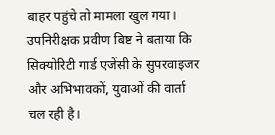बाहर पहुंचे तो मामला खुल गया। उपनिरीक्षक प्रवीण बिष्ट ने बताया कि सिक्योरिटी गार्ड एजेंसी के सुपरवाइजर और अभिभावकों, युवाओं की वार्ता चल रही है।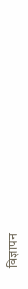विज्ञापन